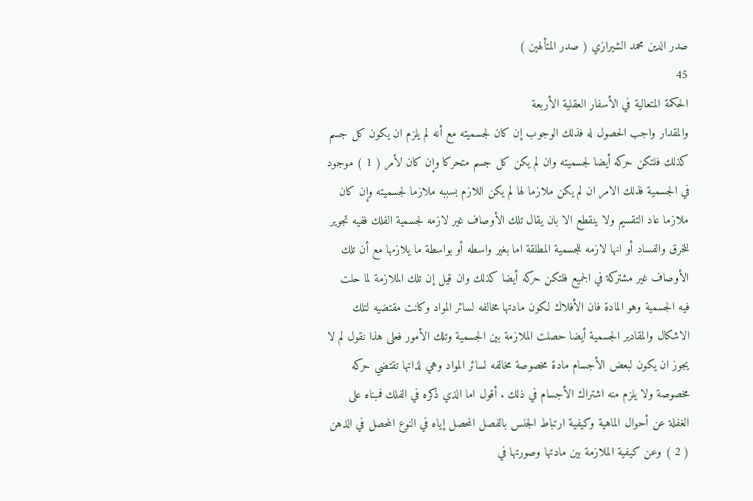صدر الدين محمد الشيرازي ( صدر المتألهين )
45
الحكمة المتعالية في الأسفار العقلية الأربعة
والمقدار واجب الحصول له فذلك الوجوب إن كان لجسميته مع أنه لم يلزم ان يكون كل جسم كذلك فلتكن حركه أيضا لجسميته وان لم يكن كل جسم متحركا وإن كان لأمر ( 1 ) موجود في الجسمية فذلك الامر ان لم يكن ملازما لها لم يكن اللازم بسببه ملازما لجسميته وإن كان ملازما عاد التقسيم ولا ينقطع الا بان يقال تلك الأوصاف غير لازمه لجسمية الفلك ففيه تجوير للخرق والفساد أو انها لازمه للجسمية المطلقة اما بغير واسطه أو بواسطة ما يلازمها مع أن تلك الأوصاف غير مشتركة في الجميع فلتكن حركه أيضا كذلك وان قيل إن تلك الملازمة لما حلت فيه الجسمية وهو المادة فان الأفلاك لكون مادتها مخالفه لسائر المواد وكانت مقتضيه لتلك الاشكال والمقادير الجسمية أيضا حصلت الملازمة بين الجسمية وتلك الأمور فعلى هذا نقول لم لا يجوز ان يكون لبعض الأجسام مادة مخصوصة مخالفه لسائر المواد وهي لذاتها تقتضي حركه مخصوصة ولا يلزم منه اشتراك الأجسام في ذلك . أقول اما الذي ذكره في الفلك فمبناه على الغفلة عن أحوال الماهية وكيفية ارتباط الجنس بالفصل المحصل إياه في النوع المحصل في الذهن ( 2 ) وعن كيفية الملازمة بين مادتها وصورتها في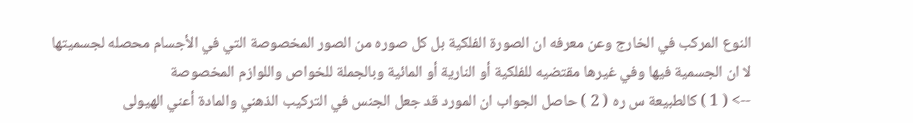النوع المركب في الخارج وعن معرفه ان الصورة الفلكية بل كل صوره من الصور المخصوصة التي في الأجسام محصله لجسميتها لا ان الجسمية فيها وفي غيرها مقتضيه للفلكية أو النارية أو المائية وبالجملة للخواص واللوازم المخصوصة
--> ( 1 ) كالطبيعة س ره ( 2 ) حاصل الجواب ان المورد قد جعل الجنس في التركيب الذهني والمادة أعني الهيولى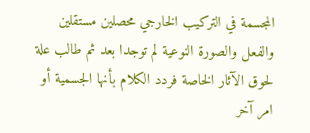المجسمة في التركيب الخارجي محصلين مستقلين والفعل والصورة النوعية لم توجدا بعد ثم طالب علة لحوق الآثار الخاصة فردد الكلام بأنها الجسمية أو امر آخر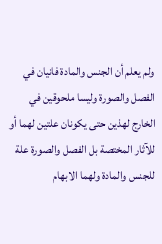ولم يعلم أن الجنس والمادة فانيان في الفصل والصورة وليسا ملحوقين في الخارج لهذين حتى يكونان علتين لهما أو للآثار المختصة بل الفصل والصورة علة للجنس والمادة ولهما الابهام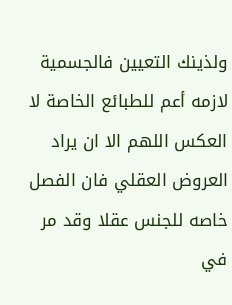ولذينك التعيين فالجسمية لازمه أعم للطبائع الخاصة لا العكس اللهم الا ان يراد العروض العقلي فان الفصل خاصه للجنس عقلا وقد مر في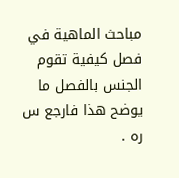مباحث الماهية في فصل كيفية تقوم الجنس بالفصل ما يوضح هذا فارجع س ره .